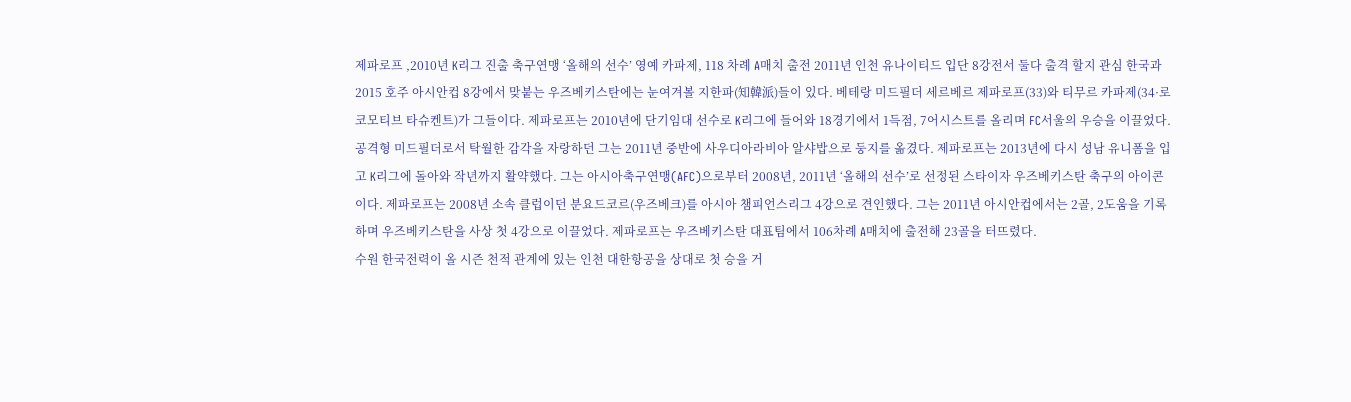제파로프 ,2010년 K리그 진출 축구연맹 ‘올해의 선수’ 영예 카파제, 118 차례 A매치 출전 2011년 인천 유나이티드 입단 8강전서 둘다 출격 할지 관심 한국과 2015 호주 아시안컵 8강에서 맞붙는 우즈베키스탄에는 눈여겨볼 지한파(知韓派)들이 있다. 베테랑 미드필더 세르베르 제파로프(33)와 티무르 카파제(34·로코모티브 타슈켄트)가 그들이다. 제파로프는 2010년에 단기임대 선수로 K리그에 들어와 18경기에서 1득점, 7어시스트를 올리며 FC서울의 우승을 이끌었다. 공격형 미드필더로서 탁월한 감각을 자랑하던 그는 2011년 중반에 사우디아라비아 알샤밥으로 둥지를 옮겼다. 제파로프는 2013년에 다시 성남 유니폼을 입고 K리그에 돌아와 작년까지 활약했다. 그는 아시아축구연맹(AFC)으로부터 2008년, 2011년 ‘올해의 선수’로 선정된 스타이자 우즈베키스탄 축구의 아이콘이다. 제파로프는 2008년 소속 클럽이던 분요드코르(우즈베크)를 아시아 챔피언스리그 4강으로 견인했다. 그는 2011년 아시안컵에서는 2골, 2도움을 기록하며 우즈베키스탄을 사상 첫 4강으로 이끌었다. 제파로프는 우즈베키스탄 대표팀에서 106차례 A매치에 출전해 23골을 터뜨렸다.
수원 한국전력이 올 시즌 천적 관계에 있는 인천 대한항공을 상대로 첫 승을 거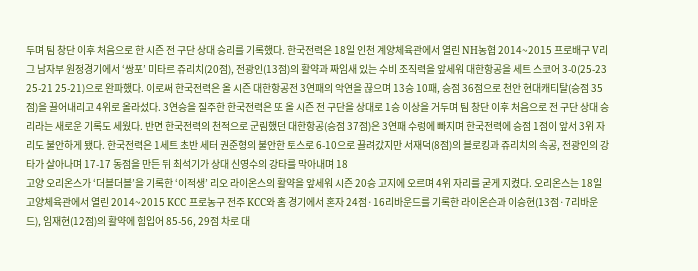두며 팀 창단 이후 처음으로 한 시즌 전 구단 상대 승리를 기록했다. 한국전력은 18일 인천 계양체육관에서 열린 NH농협 2014~2015 프로배구 V리그 남자부 원정경기에서 ‘쌍포’ 미타르 쥬리치(20점), 전광인(13점)의 활약과 짜임새 있는 수비 조직력을 앞세워 대한항공을 세트 스코어 3-0(25-23 25-21 25-21)으로 완파했다. 이로써 한국전력은 올 시즌 대한항공전 3연패의 악연을 끊으며 13승 10패, 승점 36점으로 천안 현대캐티탈(승점 35점)을 끌어내리고 4위로 올라섰다. 3연승을 질주한 한국전력은 또 올 시즌 전 구단을 상대로 1승 이상을 거두며 팀 창단 이후 처음으로 전 구단 상대 승리라는 새로운 기록도 세웠다. 반면 한국전력의 천적으로 군림했던 대한항공(승점 37점)은 3연패 수렁에 빠지며 한국전력에 승점 1점이 앞서 3위 자리도 불안하게 됐다. 한국전력은 1세트 초반 세터 권준형의 불안한 토스로 6-10으로 끌려갔지만 서재덕(8점)의 블로킹과 쥬리치의 속공, 전광인의 강타가 살아나며 17-17 동점을 만든 뒤 최석기가 상대 신영수의 강타를 막아내며 18
고양 오리온스가 ‘더블더블’을 기록한 ‘이적생’ 리오 라이온스의 활약을 앞세워 시즌 20승 고지에 오르며 4위 자리를 굳게 지켰다. 오리온스는 18일 고양체육관에서 열린 2014~2015 KCC 프로농구 전주 KCC와 홈 경기에서 혼자 24점·16리바운드를 기록한 라이온슨과 이승현(13점·7리바운드), 임재현(12점)의 활약에 힘입어 85-56, 29점 차로 대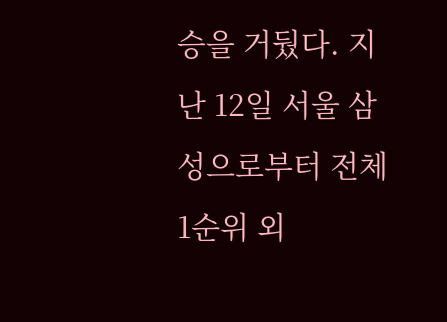승을 거뒀다. 지난 12일 서울 삼성으로부터 전체 1순위 외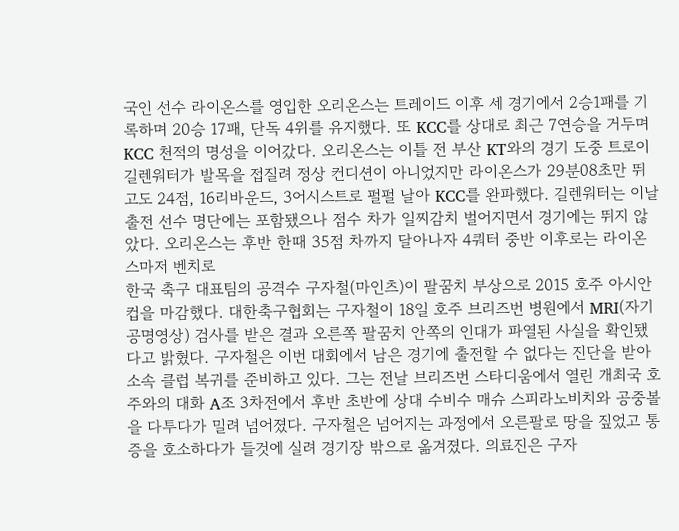국인 선수 라이온스를 영입한 오리온스는 트레이드 이후 세 경기에서 2승1패를 기록하며 20승 17패, 단독 4위를 유지했다. 또 KCC를 상대로 최근 7연승을 거두며 KCC 천적의 명성을 이어갔다. 오리온스는 이틀 전 부산 KT와의 경기 도중 트로이 길렌워터가 발목을 접질려 정상 컨디션이 아니었지만 라이온스가 29분08초만 뛰고도 24점, 16리바운드, 3어시스트로 펄펄 날아 KCC를 완파했다. 길렌워터는 이날 출전 선수 명단에는 포함됐으나 점수 차가 일찌감치 벌어지면서 경기에는 뛰지 않았다. 오리온스는 후반 한때 35점 차까지 달아나자 4쿼터 중반 이후로는 라이온스마저 벤치로
한국 축구 대표팀의 공격수 구자철(마인츠)이 팔꿈치 부상으로 2015 호주 아시안컵을 마감했다. 대한축구협회는 구자철이 18일 호주 브리즈번 병원에서 MRI(자기공명영상) 검사를 받은 결과 오른쪽 팔꿈치 안쪽의 인대가 파열된 사실을 확인됐다고 밝혔다. 구자철은 이번 대회에서 남은 경기에 출전할 수 없다는 진단을 받아 소속 클럽 복귀를 준비하고 있다. 그는 전날 브리즈번 스타디움에서 열린 개최국 호주와의 대화 A조 3차전에서 후반 초반에 상대 수비수 매슈 스피라노비치와 공중볼을 다투다가 밀려 넘어졌다. 구자철은 넘어지는 과정에서 오른팔로 땅을 짚었고 통증을 호소하다가 들것에 실려 경기장 밖으로 옮겨졌다. 의료진은 구자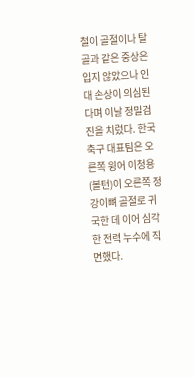철이 골절이나 탈골과 같은 중상은 입지 않았으나 인대 손상이 의심된다며 이날 정밀검진을 치렀다. 한국 축구 대표팀은 오른쪽 윙어 이청용(볼턴)이 오른쪽 정강이뼈 골절로 귀국한 데 이어 심각한 전력 누수에 직면했다.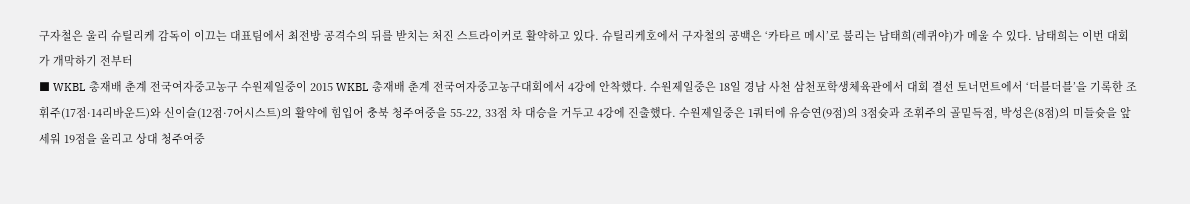구자철은 울리 슈틸리케 감독이 이끄는 대표팀에서 최전방 공격수의 뒤를 받치는 처진 스트라이커로 활약하고 있다. 슈틸리케호에서 구자철의 공백은 ‘카타르 메시’로 불리는 남태희(레퀴야)가 메울 수 있다. 남태희는 이번 대회가 개막하기 전부터
■ WKBL 총재배 춘계 전국여자중고농구 수원제일중이 2015 WKBL 총재배 춘계 전국여자중고농구대회에서 4강에 안착했다. 수원제일중은 18일 경남 사천 삼천포학생체육관에서 대회 결선 토너먼트에서 ‘더블더블’을 기록한 조휘주(17점·14리바운드)와 신이슬(12점·7어시스트)의 활약에 힘입어 충북 청주여중을 55-22, 33점 차 대승을 거두고 4강에 진출했다. 수원제일중은 1쿼터에 유승연(9점)의 3점슛과 조휘주의 골밑득점, 박성은(8점)의 미들슛을 앞세워 19점을 올리고 상대 청주여중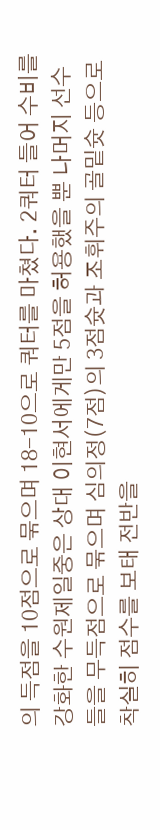의 득점을 10점으로 묶으며 18-10으로 쿼터를 마쳤다. 2쿼터 들어 수비를 강화한 수원제일중은 상대 이현서에게만 5점을 허용했을 뿐 나머지 선수들을 무득점으로 묶으며 심의정(7점)의 3점슛과 조휘주의 골밑슛 등으로 착실히 점수를 보태 전반을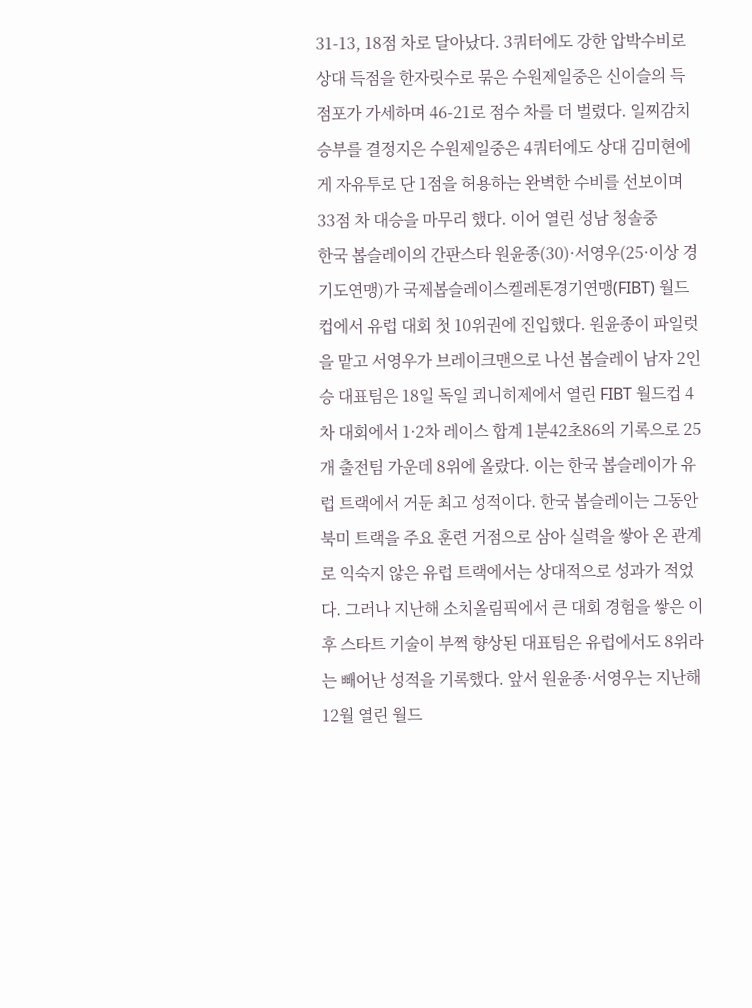31-13, 18점 차로 달아났다. 3쿼터에도 강한 압박수비로 상대 득점을 한자릿수로 묶은 수원제일중은 신이슬의 득점포가 가세하며 46-21로 점수 차를 더 벌렸다. 일찌감치 승부를 결정지은 수원제일중은 4쿼터에도 상대 김미현에게 자유투로 단 1점을 허용하는 완벽한 수비를 선보이며 33점 차 대승을 마무리 했다. 이어 열린 성남 청솔중
한국 봅슬레이의 간판스타 원윤종(30)·서영우(25·이상 경기도연맹)가 국제봅슬레이스켈레톤경기연맹(FIBT) 월드컵에서 유럽 대회 첫 10위권에 진입했다. 원윤종이 파일럿을 맡고 서영우가 브레이크맨으로 나선 봅슬레이 남자 2인승 대표팀은 18일 독일 쾨니히제에서 열린 FIBT 월드컵 4차 대회에서 1·2차 레이스 합계 1분42초86의 기록으로 25개 출전팀 가운데 8위에 올랐다. 이는 한국 봅슬레이가 유럽 트랙에서 거둔 최고 성적이다. 한국 봅슬레이는 그동안 북미 트랙을 주요 훈련 거점으로 삼아 실력을 쌓아 온 관계로 익숙지 않은 유럽 트랙에서는 상대적으로 성과가 적었다. 그러나 지난해 소치올림픽에서 큰 대회 경험을 쌓은 이후 스타트 기술이 부쩍 향상된 대표팀은 유럽에서도 8위라는 빼어난 성적을 기록했다. 앞서 원윤종·서영우는 지난해 12월 열린 월드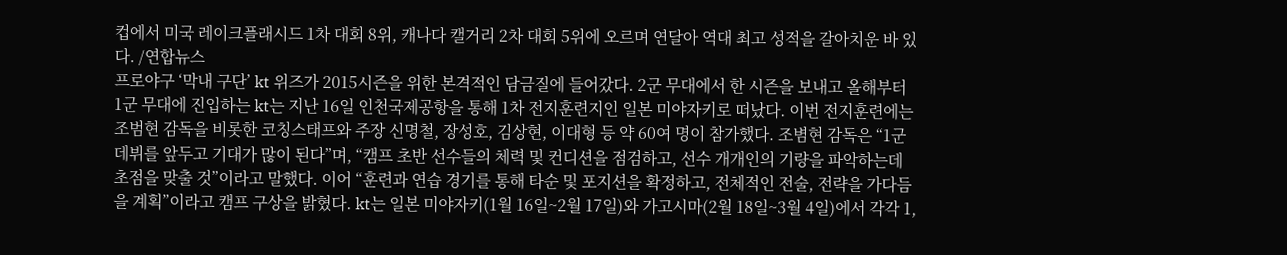컵에서 미국 레이크플래시드 1차 대회 8위, 캐나다 캘거리 2차 대회 5위에 오르며 연달아 역대 최고 성적을 갈아치운 바 있다. /연합뉴스
프로야구 ‘막내 구단’ kt 위즈가 2015시즌을 위한 본격적인 담금질에 들어갔다. 2군 무대에서 한 시즌을 보내고 올해부터 1군 무대에 진입하는 kt는 지난 16일 인천국제공항을 통해 1차 전지훈련지인 일본 미야자키로 떠났다. 이번 전지훈련에는 조범현 감독을 비롯한 코칭스태프와 주장 신명철, 장성호, 김상현, 이대형 등 약 60여 명이 참가했다. 조볌현 감독은 “1군 데뷔를 앞두고 기대가 많이 된다”며, “캠프 초반 선수들의 체력 및 컨디션을 점검하고, 선수 개개인의 기량을 파악하는데 초점을 맞출 것”이라고 말했다. 이어 “훈련과 연습 경기를 통해 타순 및 포지션을 확정하고, 전체적인 전술, 전략을 가다듬을 계획”이라고 캠프 구상을 밝혔다. kt는 일본 미야자키(1월 16일~2월 17일)와 가고시마(2월 18일~3월 4일)에서 각각 1,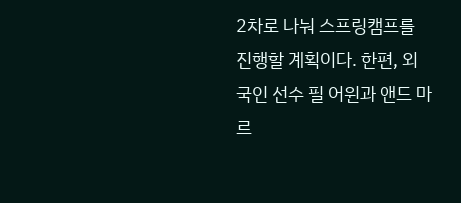2차로 나눠 스프링캠프를 진행할 계획이다. 한편, 외국인 선수 필 어윈과 앤드 마르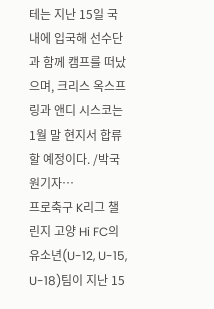테는 지난 15일 국내에 입국해 선수단과 함께 캠프를 떠났으며, 크리스 옥스프링과 앤디 시스코는 1월 말 현지서 합류할 예정이다. /박국원기자…
프로축구 K리그 챌린지 고양 Hi FC의 유소년(U-12, U-15, U-18)팀이 지난 15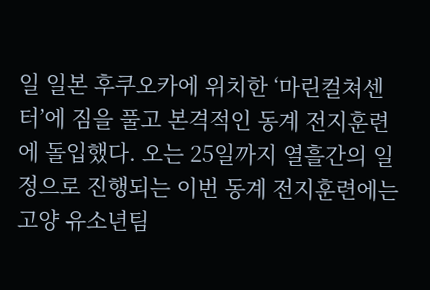일 일본 후쿠오카에 위치한 ‘마린컬쳐센터’에 짐을 풀고 본격적인 동계 전지훈련에 돌입했다. 오는 25일까지 열흘간의 일정으로 진행되는 이번 동계 전지훈련에는 고양 유소년팀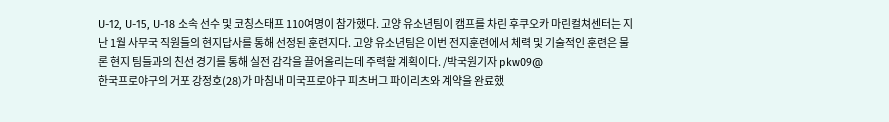U-12, U-15, U-18 소속 선수 및 코칭스태프 110여명이 참가했다. 고양 유소년팀이 캠프를 차린 후쿠오카 마린컬쳐센터는 지난 1월 사무국 직원들의 현지답사를 통해 선정된 훈련지다. 고양 유소년팀은 이번 전지훈련에서 체력 및 기술적인 훈련은 물론 현지 팀들과의 친선 경기를 통해 실전 감각을 끌어올리는데 주력할 계획이다. /박국원기자 pkw09@
한국프로야구의 거포 강정호(28)가 마침내 미국프로야구 피츠버그 파이리츠와 계약을 완료했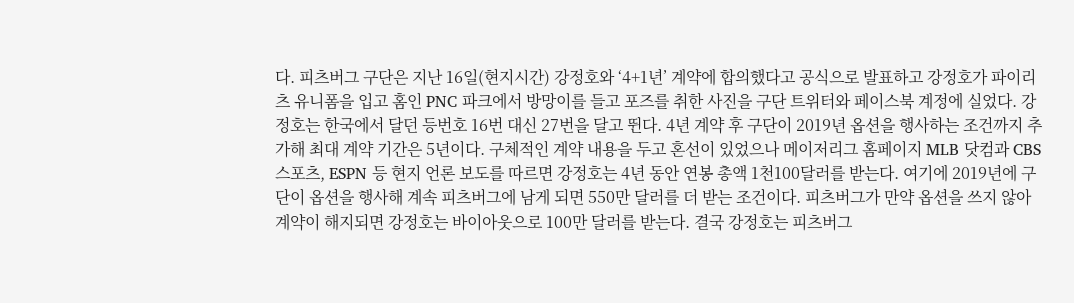다. 피츠버그 구단은 지난 16일(현지시간) 강정호와 ‘4+1년’ 계약에 합의했다고 공식으로 발표하고 강정호가 파이리츠 유니폼을 입고 홈인 PNC 파크에서 방망이를 들고 포즈를 취한 사진을 구단 트위터와 페이스북 계정에 실었다. 강정호는 한국에서 달던 등번호 16번 대신 27번을 달고 뛴다. 4년 계약 후 구단이 2019년 옵션을 행사하는 조건까지 추가해 최대 계약 기간은 5년이다. 구체적인 계약 내용을 두고 혼선이 있었으나 메이저리그 홈페이지 MLB 닷컴과 CBS스포츠, ESPN 등 현지 언론 보도를 따르면 강정호는 4년 동안 연봉 총액 1천100달러를 받는다. 여기에 2019년에 구단이 옵션을 행사해 계속 피츠버그에 남게 되면 550만 달러를 더 받는 조건이다. 피츠버그가 만약 옵션을 쓰지 않아 계약이 해지되면 강정호는 바이아웃으로 100만 달러를 받는다. 결국 강정호는 피츠버그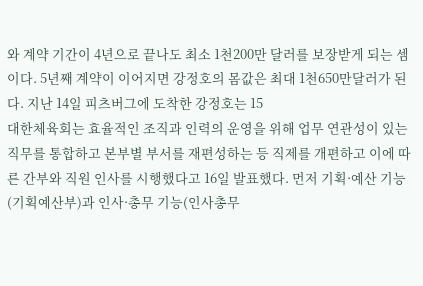와 계약 기간이 4년으로 끝나도 최소 1천200만 달러를 보장받게 되는 셈이다. 5년째 계약이 이어지면 강정호의 몸값은 최대 1천650만달러가 된다. 지난 14일 피츠버그에 도착한 강정호는 15
대한체육회는 효율적인 조직과 인력의 운영을 위해 업무 연관성이 있는 직무를 통합하고 본부별 부서를 재편성하는 등 직제를 개편하고 이에 따른 간부와 직원 인사를 시행했다고 16일 발표했다. 먼저 기획·예산 기능(기획예산부)과 인사·총무 기능(인사총무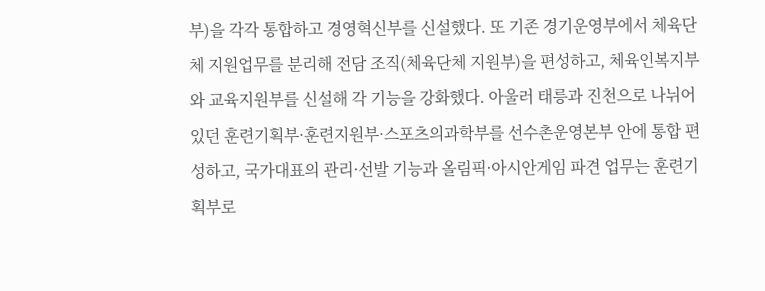부)을 각각 통합하고 경영혁신부를 신설했다. 또 기존 경기운영부에서 체육단체 지원업무를 분리해 전담 조직(체육단체 지원부)을 편성하고, 체육인복지부와 교육지원부를 신설해 각 기능을 강화했다. 아울러 태릉과 진천으로 나뉘어 있던 훈련기획부·훈련지원부·스포츠의과학부를 선수촌운영본부 안에 통합 편성하고, 국가대표의 관리·선발 기능과 올림픽·아시안게임 파견 업무는 훈련기획부로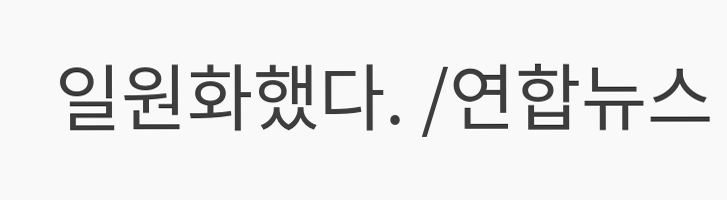일원화했다. /연합뉴스